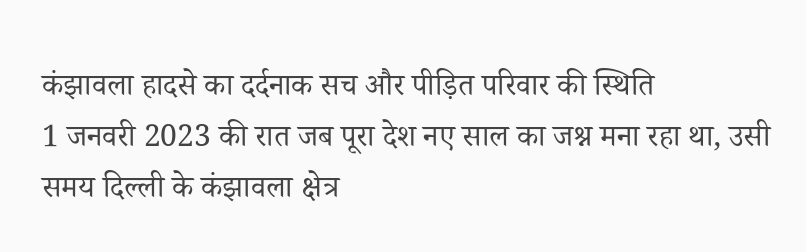कंझावला हादसे का दर्दनाक सच और पीड़ित परिवार की स्थिति
1 जनवरी 2023 की रात जब पूरा देश नए साल का जश्न मना रहा था, उसी समय दिल्ली के कंझावला क्षेत्र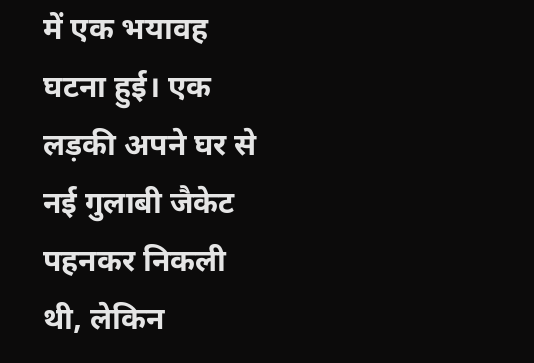में एक भयावह घटना हुई। एक लड़की अपने घर से नई गुलाबी जैकेट पहनकर निकली थी, लेकिन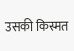उसकी किस्मत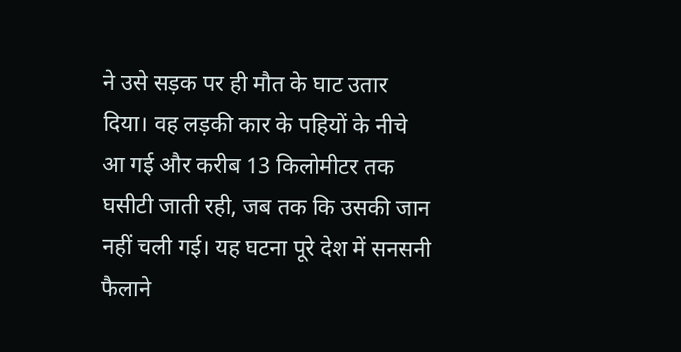ने उसे सड़क पर ही मौत के घाट उतार दिया। वह लड़की कार के पहियों के नीचे आ गई और करीब 13 किलोमीटर तक घसीटी जाती रही, जब तक कि उसकी जान नहीं चली गई। यह घटना पूरे देश में सनसनी फैलाने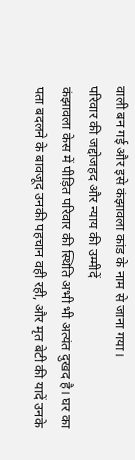वाली बन गई और इसे कंझावला कांड के नाम से जाना गया।
परिवार की जद्दोजहद और न्याय की उम्मीदें
कंझावला केस में पीड़ित परिवार की स्थिति अभी भी अत्यंत दुखद है। घर का पता बदलने के बावजूद उनकी पहचान वही रही, और मृत बेटी की यादें उनके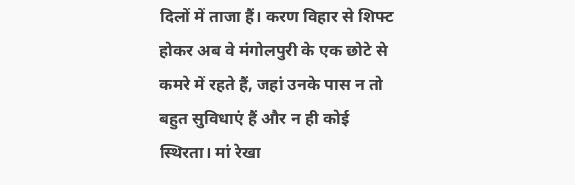दिलों में ताजा हैं। करण विहार से शिफ्ट होकर अब वे मंगोलपुरी के एक छोटे से कमरे में रहते हैं, जहां उनके पास न तो बहुत सुविधाएं हैं और न ही कोई स्थिरता। मां रेखा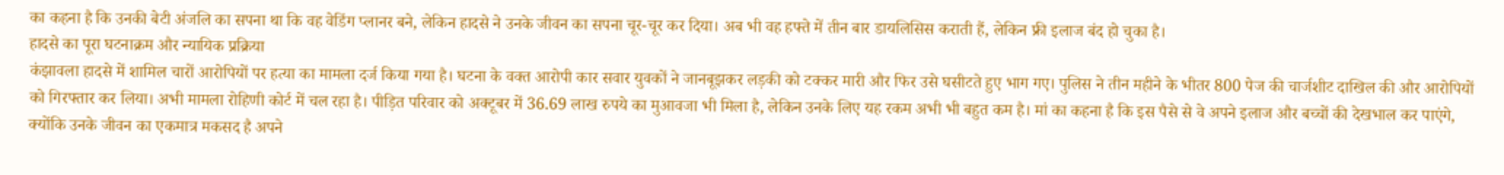का कहना है कि उनकी बेटी अंजलि का सपना था कि वह वेडिंग प्लानर बने, लेकिन हादसे ने उनके जीवन का सपना चूर-चूर कर दिया। अब भी वह हफ्ते में तीन बार डायलिसिस कराती हैं, लेकिन फ्री इलाज बंद हो चुका है।
हादसे का पूरा घटनाक्रम और न्यायिक प्रक्रिया
कंझावला हादसे में शामिल चारों आरोपियों पर हत्या का मामला दर्ज किया गया है। घटना के वक्त आरोपी कार सवार युवकों ने जानबूझकर लड़की को टक्कर मारी और फिर उसे घसीटते हुए भाग गए। पुलिस ने तीन महीने के भीतर 800 पेज की चार्जशीट दाखिल की और आरोपियों को गिरफ्तार कर लिया। अभी मामला रोहिणी कोर्ट में चल रहा है। पीड़ित परिवार को अक्टूबर में 36.69 लाख रुपये का मुआवजा भी मिला है, लेकिन उनके लिए यह रकम अभी भी बहुत कम है। मां का कहना है कि इस पैसे से वे अपने इलाज और बच्चों की देखभाल कर पाएंगे, क्योंकि उनके जीवन का एकमात्र मकसद है अपने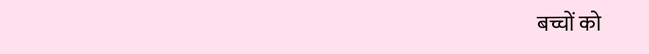बच्चों को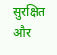सुरक्षित और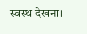स्वस्थ देखना।